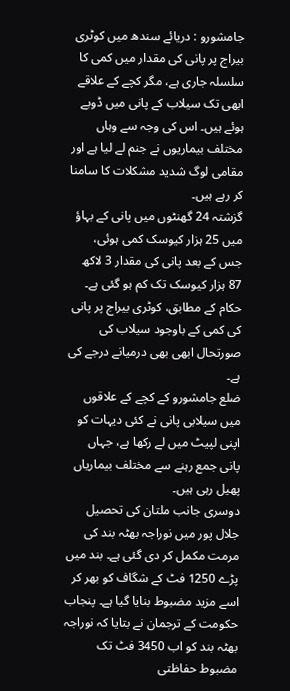جامشورو : دریائے سندھ میں کوٹری بیراج پر پانی کی مقدار میں کمی کا سلسلہ جاری ہے، مگر کچے کے علاقے ابھی تک سیلاب کے پانی میں ڈوبے ہوئے ہیں۔ اس کی وجہ سے وہاں مختلف بیماریوں نے جنم لے لیا ہے اور مقامی لوگ شدید مشکلات کا سامنا کر رہے ہیں۔
گزشتہ 24 گھنٹوں میں پانی کے بہاؤ میں 25 ہزار کیوسک کمی ہوئی، جس کے بعد پانی کی مقدار 3 لاکھ 87 ہزار کیوسک تک کم ہو گئی ہے۔ حکام کے مطابق، کوٹری بیراج پر پانی کی کمی کے باوجود سیلاب کی صورتحال ابھی بھی درمیانے درجے کی ہے۔
ضلع جامشورو کے کچے کے علاقوں میں سیلابی پانی نے کئی دیہات کو اپنی لپیٹ میں لے رکھا ہے، جہاں پانی جمع رہنے سے مختلف بیماریاں پھیل رہی ہیں۔
دوسری جانب ملتان کی تحصیل جلال پور میں نوراجہ بھٹہ بند کی مرمت مکمل کر دی گئی ہے۔ بند میں پڑے 1250 فٹ کے شگاف کو بھر کر اسے مزید مضبوط بنایا گیا ہے۔ پنجاب حکومت کے ترجمان نے بتایا کہ نوراجہ بھٹہ بند کو اب 3450 فٹ تک مضبوط حفاظتی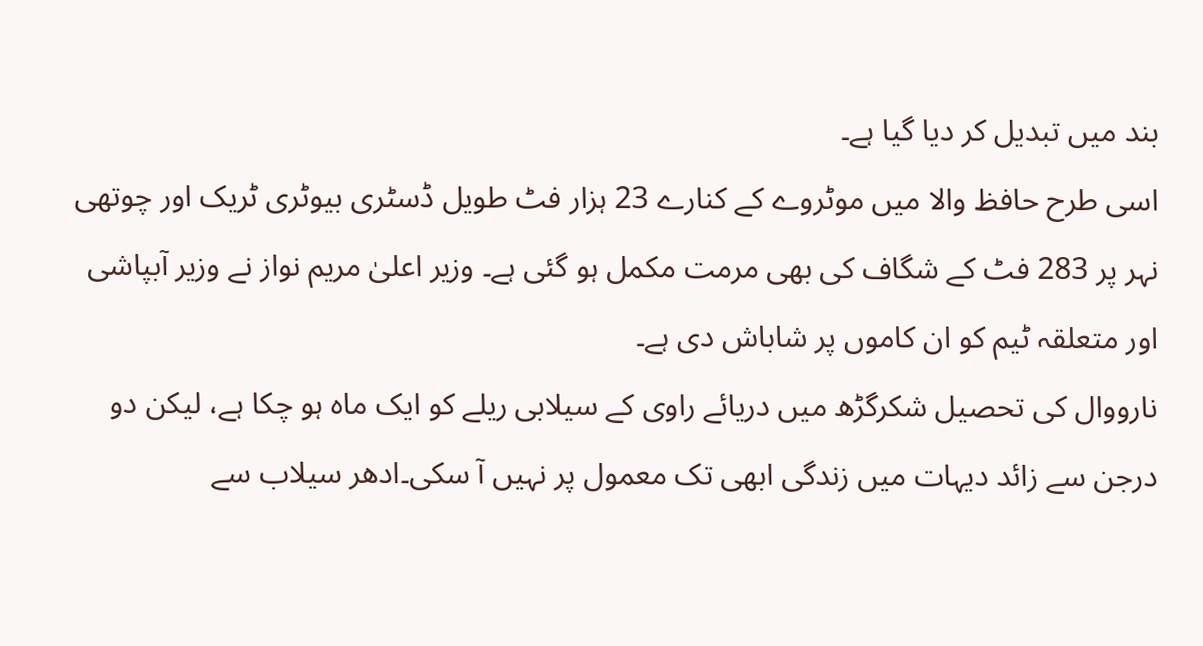بند میں تبدیل کر دیا گیا ہے۔
اسی طرح حافظ والا میں موٹروے کے کنارے 23 ہزار فٹ طویل ڈسٹری بیوٹری ٹریک اور چوتھی نہر پر 283 فٹ کے شگاف کی بھی مرمت مکمل ہو گئی ہے۔ وزیر اعلیٰ مریم نواز نے وزیر آبپاشی اور متعلقہ ٹیم کو ان کاموں پر شاباش دی ہے۔
نارووال کی تحصیل شکرگڑھ میں دریائے راوی کے سیلابی ریلے کو ایک ماہ ہو چکا ہے، لیکن دو درجن سے زائد دیہات میں زندگی ابھی تک معمول پر نہیں آ سکی۔ادھر سیلاب سے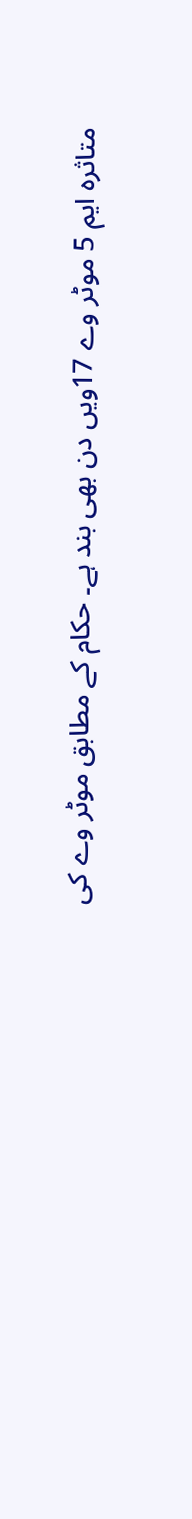متاثرہ ایم 5 موٹر وے 17ویں دن بھی بند ہے۔ حکام کے مطابق موٹر وے کی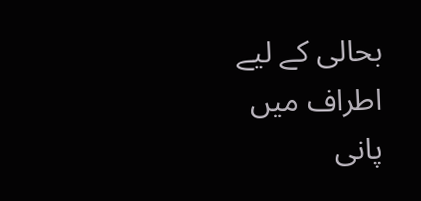بحالی کے لیے اطراف میں پانی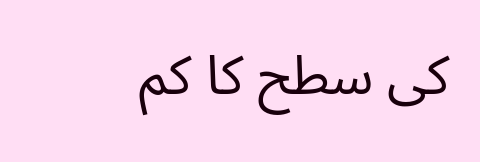کی سطح کا کم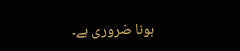ہونا ضروری ہے۔